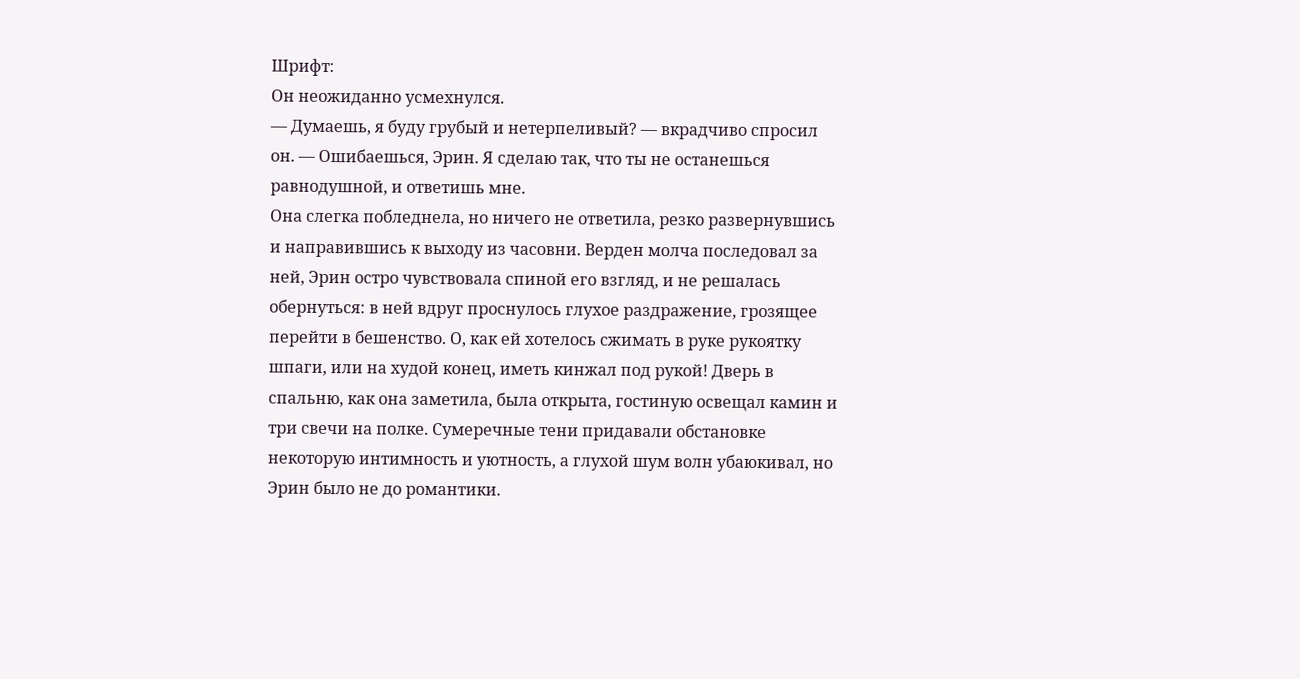Шрифт:
Он неожиданно усмехнулся.
— Думаешь, я буду грубый и нетерпеливый? — вкрадчиво спросил он. — Ошибаешься, Эрин. Я сделаю так, что ты не останешься равнодушной, и ответишь мне.
Она слегка побледнела, но ничего не ответила, резко развернувшись и направившись к выходу из часовни. Верден молча последовал за ней, Эрин остро чувствовала спиной его взгляд, и не решалась обернуться: в ней вдруг проснулось глухое раздражение, грозящее перейти в бешенство. О, как ей хотелось сжимать в руке рукоятку шпаги, или на худой конец, иметь кинжал под рукой! Дверь в спальню, как она заметила, была открыта, гостиную освещал камин и три свечи на полке. Сумеречные тени придавали обстановке некоторую интимность и уютность, а глухой шум волн убаюкивал, но Эрин было не до романтики.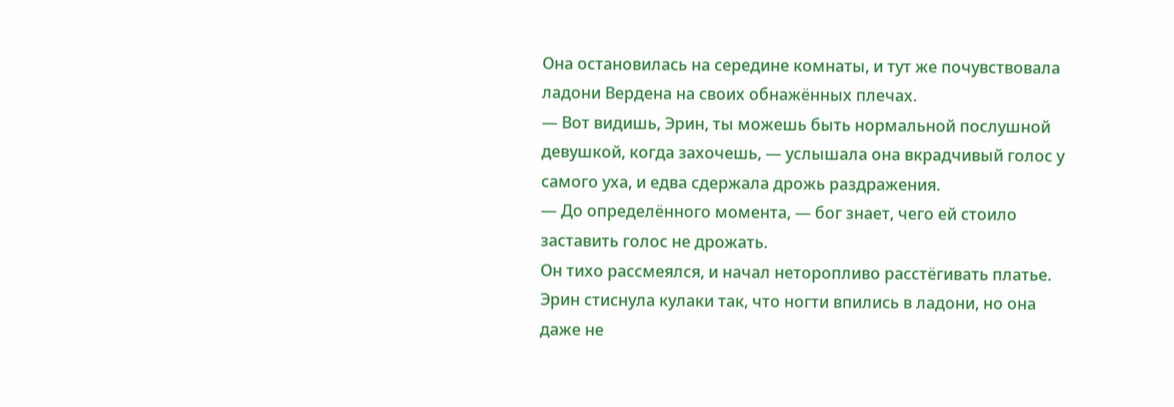Она остановилась на середине комнаты, и тут же почувствовала ладони Вердена на своих обнажённых плечах.
— Вот видишь, Эрин, ты можешь быть нормальной послушной девушкой, когда захочешь, — услышала она вкрадчивый голос у самого уха, и едва сдержала дрожь раздражения.
— До определённого момента, — бог знает, чего ей стоило заставить голос не дрожать.
Он тихо рассмеялся, и начал неторопливо расстёгивать платье. Эрин стиснула кулаки так, что ногти впились в ладони, но она даже не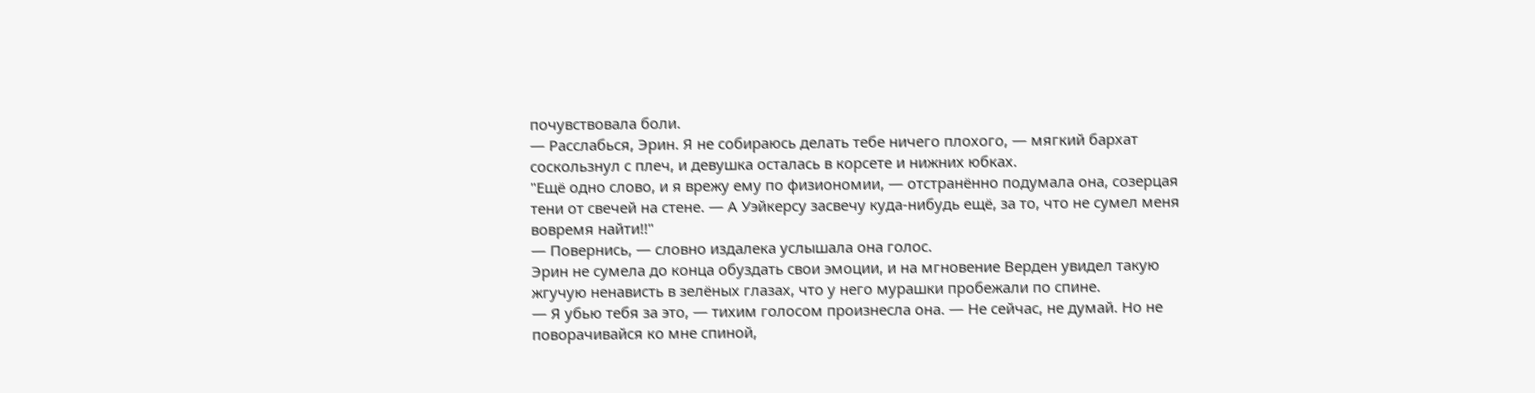почувствовала боли.
— Расслабься, Эрин. Я не собираюсь делать тебе ничего плохого, — мягкий бархат соскользнул с плеч, и девушка осталась в корсете и нижних юбках.
"Ещё одно слово, и я врежу ему по физиономии, — отстранённо подумала она, созерцая тени от свечей на стене. — А Уэйкерсу засвечу куда-нибудь ещё, за то, что не сумел меня вовремя найти!!"
— Повернись, — словно издалека услышала она голос.
Эрин не сумела до конца обуздать свои эмоции, и на мгновение Верден увидел такую жгучую ненависть в зелёных глазах, что у него мурашки пробежали по спине.
— Я убью тебя за это, — тихим голосом произнесла она. — Не сейчас, не думай. Но не поворачивайся ко мне спиной,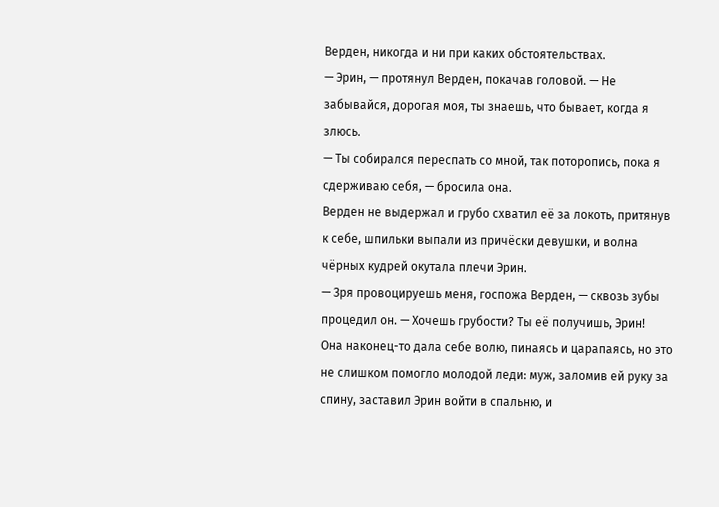Верден, никогда и ни при каких обстоятельствах.
— Эрин, — протянул Верден, покачав головой. — Не забывайся, дорогая моя, ты знаешь, что бывает, когда я злюсь.
— Ты собирался переспать со мной, так поторопись, пока я сдерживаю себя, — бросила она.
Верден не выдержал и грубо схватил её за локоть, притянув к себе, шпильки выпали из причёски девушки, и волна чёрных кудрей окутала плечи Эрин.
— Зря провоцируешь меня, госпожа Верден, — сквозь зубы процедил он. — Хочешь грубости? Ты её получишь, Эрин!
Она наконец-то дала себе волю, пинаясь и царапаясь, но это не слишком помогло молодой леди: муж, заломив ей руку за спину, заставил Эрин войти в спальню, и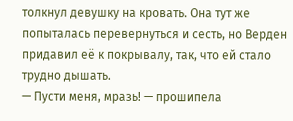толкнул девушку на кровать. Она тут же попыталась перевернуться и сесть, но Верден придавил её к покрывалу, так, что ей стало трудно дышать.
— Пусти меня, мразь! — прошипела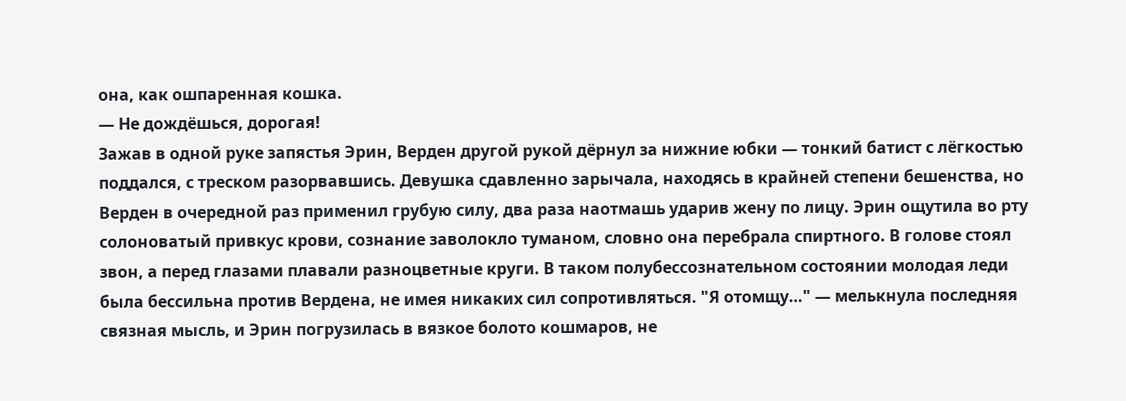она, как ошпаренная кошка.
— Не дождёшься, дорогая!
Зажав в одной руке запястья Эрин, Верден другой рукой дёрнул за нижние юбки — тонкий батист с лёгкостью поддался, с треском разорвавшись. Девушка сдавленно зарычала, находясь в крайней степени бешенства, но Верден в очередной раз применил грубую силу, два раза наотмашь ударив жену по лицу. Эрин ощутила во рту солоноватый привкус крови, сознание заволокло туманом, словно она перебрала спиртного. В голове стоял звон, а перед глазами плавали разноцветные круги. В таком полубессознательном состоянии молодая леди была бессильна против Вердена, не имея никаких сил сопротивляться. "Я отомщу…" — мелькнула последняя связная мысль, и Эрин погрузилась в вязкое болото кошмаров, не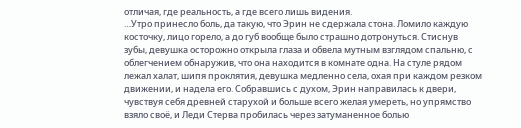отличая, где реальность, а где всего лишь видения.
…Утро принесло боль, да такую, что Эрин не сдержала стона. Ломило каждую косточку, лицо горело, а до губ вообще было страшно дотронуться. Стиснув зубы, девушка осторожно открыла глаза и обвела мутным взглядом спальню, с облегчением обнаружив, что она находится в комнате одна. На стуле рядом лежал халат, шипя проклятия, девушка медленно села, охая при каждом резком движении, и надела его. Собравшись с духом, Эрин направилась к двери, чувствуя себя древней старухой и больше всего желая умереть, но упрямство взяло своё, и Леди Стерва пробилась через затуманенное болью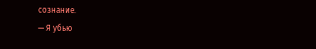сознание.
— Я убью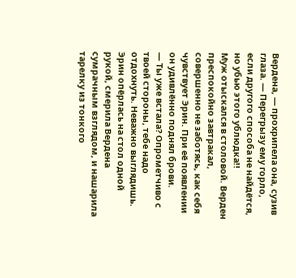Вердена, — прохрипела она, сузив глаза. — Перегрызу ему горло, если другого способа не найдётся, но убью этого ублюдка!!
Муж отыскался в столовой. Верден преспокойно завтракал, совершенно не заботясь, как себя чувствует Эрин. При её появлении он удивлённо поднял брови.
— Ты уже встала? Опрометчиво с твоей стороны, тебе надо отдохнуть. Неважно выглядишь.
Эрин опёрлась на стол одной рукой, смерила Вердена сумрачным взглядом, и нашарила тарелку из тонкого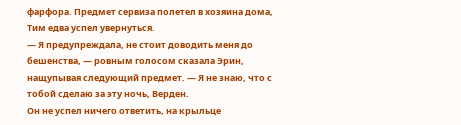фарфора. Предмет сервиза полетел в хозяина дома, Тим едва успел увернуться.
— Я предупреждала, не стоит доводить меня до бешенства, — ровным голосом сказала Эрин, нащупывая следующий предмет. — Я не знаю, что с тобой сделаю за эту ночь, Верден.
Он не успел ничего ответить, на крыльце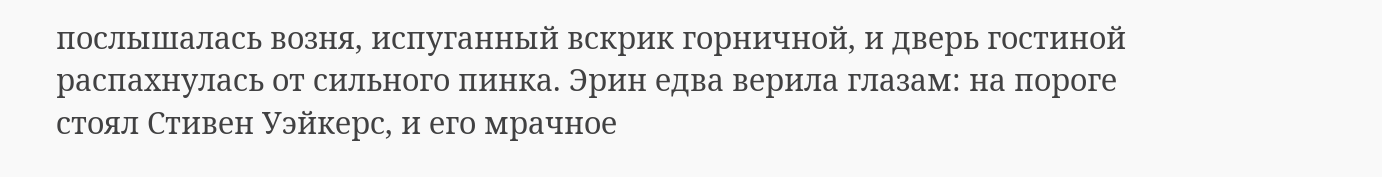послышалась возня, испуганный вскрик горничной, и дверь гостиной распахнулась от сильного пинка. Эрин едва верила глазам: на пороге стоял Стивен Уэйкерс, и его мрачное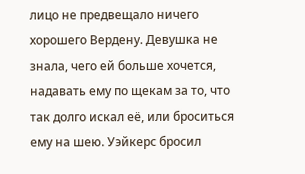лицо не предвещало ничего хорошего Вердену. Девушка не знала, чего ей больше хочется, надавать ему по щекам за то, что так долго искал её, или броситься ему на шею. Уэйкерс бросил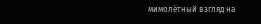мимолётный взгляд на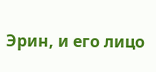Эрин, и его лицо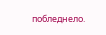побледнело.